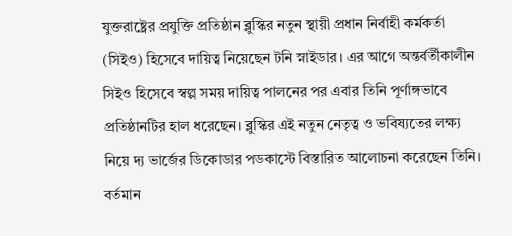যুক্তরাষ্ট্রের প্রযুক্তি প্রতিষ্ঠান ব্লুস্কির নতুন স্থায়ী প্রধান নির্বাহী কর্মকর্তা (সিইও) হিসেবে দায়িত্ব নিয়েছেন টনি স্নাইডার। এর আগে অন্তর্বর্তীকালীন সিইও হিসেবে স্বল্প সময় দায়িত্ব পালনের পর এবার তিনি পূর্ণাঙ্গভাবে প্রতিষ্ঠানটির হাল ধরেছেন। ব্লুস্কির এই নতুন নেতৃত্ব ও ভবিষ্যতের লক্ষ্য নিয়ে দ্য ভার্জের ডিকোডার পডকাস্টে বিস্তারিত আলোচনা করেছেন তিনি।
বর্তমান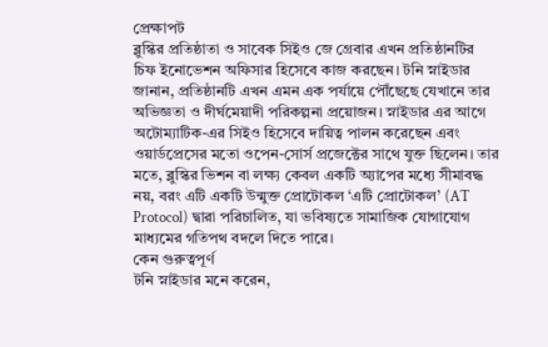প্রেক্ষাপট
ব্লুস্কির প্রতিষ্ঠাতা ও সাবেক সিইও জে গ্রেবার এখন প্রতিষ্ঠানটির চিফ ইনোভেশন অফিসার হিসেবে কাজ করছেন। টনি স্নাইডার জানান, প্রতিষ্ঠানটি এখন এমন এক পর্যায়ে পৌঁছেছে যেখানে তার অভিজ্ঞতা ও দীর্ঘমেয়াদী পরিকল্পনা প্রয়োজন। স্নাইডার এর আগে অটোম্যাটিক-এর সিইও হিসেবে দায়িত্ব পালন করেছেন এবং ওয়ার্ডপ্রেসের মতো ওপেন-সোর্স প্রজেক্টের সাথে যুক্ত ছিলেন। তার মতে, ব্লুস্কির ভিশন বা লক্ষ্য কেবল একটি অ্যাপের মধ্যে সীমাবদ্ধ নয়, বরং এটি একটি উন্মুক্ত প্রোটোকল ‘এটি প্রোটোকল’ (AT Protocol) দ্বারা পরিচালিত, যা ভবিষ্যতে সামাজিক যোগাযোগ মাধ্যমের গতিপথ বদলে দিতে পারে।
কেন গুরুত্বপূর্ণ
টনি স্নাইডার মনে করেন,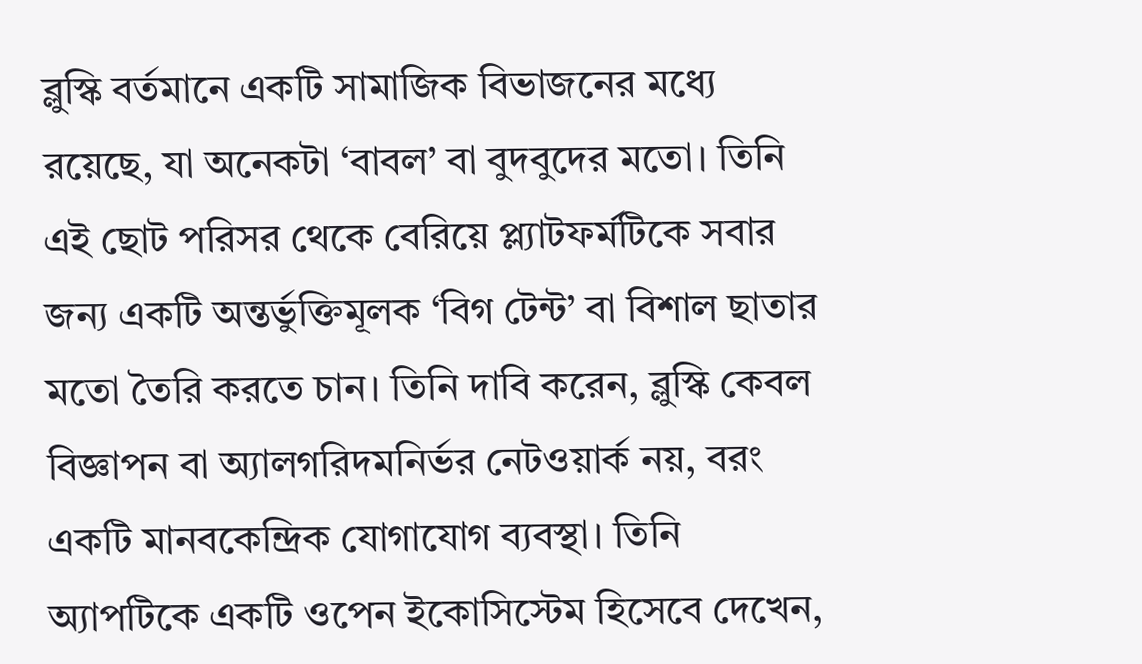ব্লুস্কি বর্তমানে একটি সামাজিক বিভাজনের মধ্যে রয়েছে, যা অনেকটা ‘বাবল’ বা বুদবুদের মতো। তিনি এই ছোট পরিসর থেকে বেরিয়ে প্ল্যাটফর্মটিকে সবার জন্য একটি অন্তর্ভুক্তিমূলক ‘বিগ টেন্ট’ বা বিশাল ছাতার মতো তৈরি করতে চান। তিনি দাবি করেন, ব্লুস্কি কেবল বিজ্ঞাপন বা অ্যালগরিদমনির্ভর নেটওয়ার্ক নয়, বরং একটি মানবকেন্দ্রিক যোগাযোগ ব্যবস্থা। তিনি অ্যাপটিকে একটি ওপেন ইকোসিস্টেম হিসেবে দেখেন,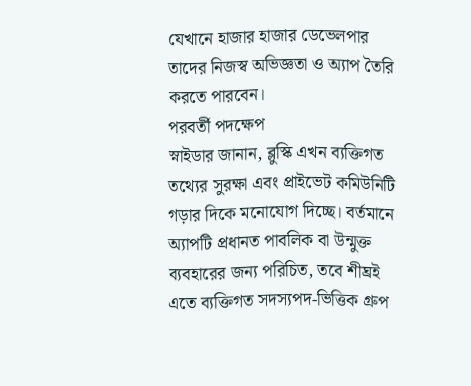যেখানে হাজার হাজার ডেভেলপার তাদের নিজস্ব অভিজ্ঞতা ও অ্যাপ তৈরি করতে পারবেন।
পরবর্তী পদক্ষেপ
স্নাইডার জানান, ব্লুস্কি এখন ব্যক্তিগত তথ্যের সুরক্ষা এবং প্রাইভেট কমিউনিটি গড়ার দিকে মনোযোগ দিচ্ছে। বর্তমানে অ্যাপটি প্রধানত পাবলিক বা উন্মুক্ত ব্যবহারের জন্য পরিচিত, তবে শীঘ্রই এতে ব্যক্তিগত সদস্যপদ-ভিত্তিক গ্রুপ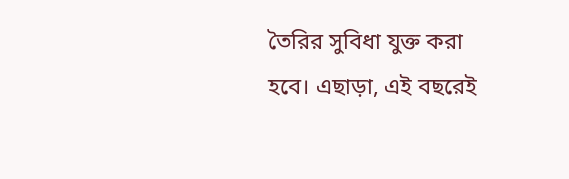তৈরির সুবিধা যুক্ত করা হবে। এছাড়া, এই বছরেই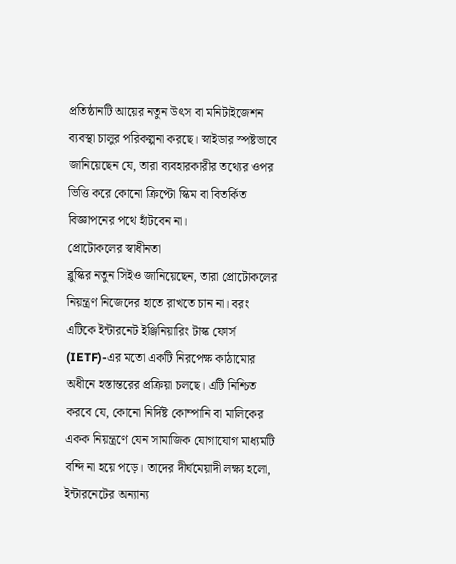প্রতিষ্ঠানটি আয়ের নতুন উৎস বা মনিটাইজেশন ব্যবস্থা চালুর পরিকল্পনা করছে। স্নাইডার স্পষ্টভাবে জানিয়েছেন যে, তারা ব্যবহারকারীর তথ্যের ওপর ভিত্তি করে কোনো ক্রিপ্টো স্কিম বা বিতর্কিত বিজ্ঞাপনের পথে হাঁটবেন না।
প্রোটোকলের স্বাধীনতা
ব্লুস্কির নতুন সিইও জানিয়েছেন, তারা প্রোটোকলের নিয়ন্ত্রণ নিজেদের হাতে রাখতে চান না। বরং এটিকে ইন্টারনেট ইঞ্জিনিয়ারিং টাস্ক ফোর্স (IETF)-এর মতো একটি নিরপেক্ষ কাঠামোর অধীনে হস্তান্তরের প্রক্রিয়া চলছে। এটি নিশ্চিত করবে যে, কোনো নির্দিষ্ট কোম্পানি বা মালিকের একক নিয়ন্ত্রণে যেন সামাজিক যোগাযোগ মাধ্যমটি বন্দি না হয়ে পড়ে। তাদের দীর্ঘমেয়াদী লক্ষ্য হলো, ইন্টারনেটের অন্যান্য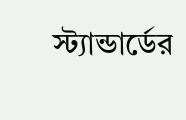স্ট্যান্ডার্ডের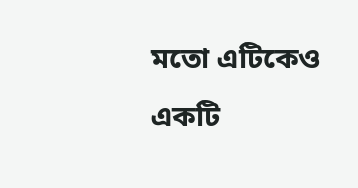মতো এটিকেও একটি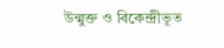উন্মুক্ত ও বিকেন্দ্রীভূত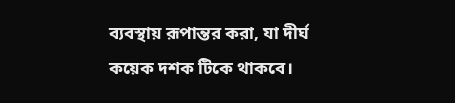ব্যবস্থায় রূপান্তর করা, যা দীর্ঘ কয়েক দশক টিকে থাকবে।